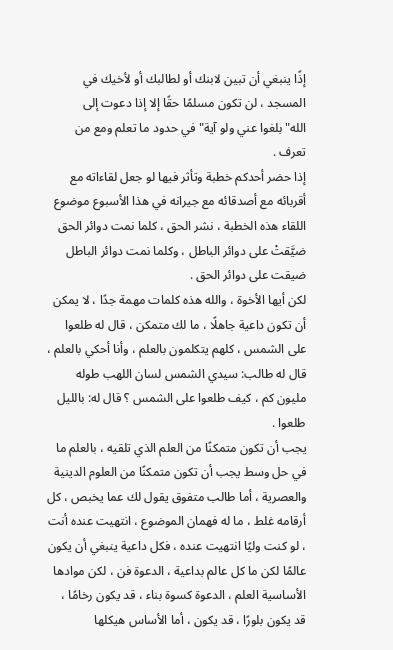إذًا ينبغي أن تبين لابنك أو لطالبك أو لأخيك في المسجد ، لن تكون مسلمًا حقًا إلا إذا دعوت إلى الله"بلغوا عني ولو آية"في حدود ما تعلم ومع من تعرف .
إذا حضر أحدكم خطبة وتأثر فيها لو جعل لقاءاته مع أقربائه مع أصدقائه مع جيرانه في هذا الأسبوع موضوع اللقاء هذه الخطبة ، نشر الحق ، كلما نمت دوائر الحق ضيَّقتْ على دوائر الباطل ، وكلما نمت دوائر الباطل ضيقت على دوائر الحق .
لكن أيها الأخوة ، والله هذه كلمات مهمة جدًا ، لا يمكن أن تكون داعية جاهلًا ، ما لك متمكن ، قال له طلعوا على الشمس ، كلهم يتكلمون بالعلم ، وأنا أحكي بالعلم ، قال له طالب: سيدي الشمس لسان اللهب طوله مليون كم ، كيف طلعوا على الشمس ؟ قال له: بالليل طلعوا .
يجب أن تكون متمكنًا من العلم الذي تلقيه ، بالعلم ما في حل وسط يجب أن تكون متمكنًا من العلوم الدينية والعصرية ، أما طالب متفوق يقول لك عما يخبص ، كل أرقامه غلط ، ما له فهمان الموضوع ، انتهيت عنده أنت ، لو كنت وليًا انتهيت عنده ، فكل داعية ينبغي أن يكون عالمًا لكن ما كل عالم بداعية ، الدعوة فن ، لكن موادها الأساسية العلم ، الدعوة كسوة بناء ، قد يكون رخامًا ، قد يكون بلورًا ، قد يكون ، أما الأساس هيكلها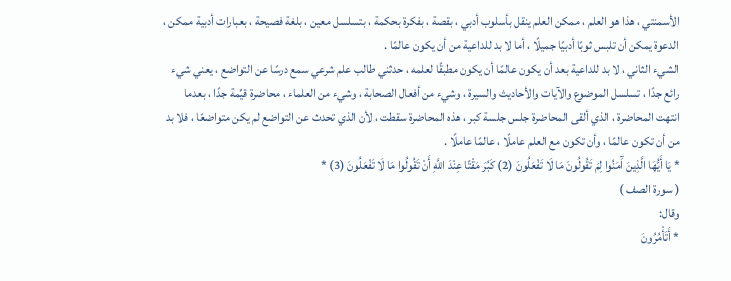الأسمنتي ، هذا هو العلم ، ممكن العلم ينقل بأسلوب أدبي ، بقصة ، بفكرة بحكمة ، بتسلسل معين ، بلغة فصيحة ، بعبارات أدبية ممكن ، الدعوة يمكن أن تلبس ثوبًا أدبيًا جميلًا ، أما لا بد للداعية من أن يكون عالمًا .
الشيء الثاني ، لا بد للداعية بعد أن يكون عالمًا أن يكون مطبقًا لعلمه ، حدثني طالب علم شرعي سمع درسًا عن التواضع ، يعني شيء رائع جدًا ، تسلسل الموضوع والآيات والأحاديث والسيرة ، وشيء من أفعال الصحابة ، وشيء من العلماء ، محاضرة قيِّمة جدًا ، بعدما انتهت المحاضرة ، الذي ألقى المحاضرة جلس جلسة كبر ، هذه المحاضرة سقطت ، لأن الذي تحدث عن التواضع لم يكن متواضعًا ، فلا بد من أن تكون عالمًا ، وأن تكون مع العلم عاملًا ، عالمًا عاملًا .
* يَا أَيُّهَا الَّذِينَ آَمَنُوا لِمَ تَقُولُونَ مَا لَا تَفْعَلُونَ (2) كَبُرَ مَقْتًا عِنْدَ اللَّهِ أَنْ تَقُولُوا مَا لَا تَفْعَلُونَ (3) *
( سورة الصف )
وقال:
* أَتَأْمُرُونَ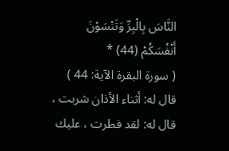النَّاسَ بِالْبِرِّ وَتَنْسَوْنَ أَنْفُسَكُمْ (44) *
( سورة البقرة الآية: 44 )
قال له: أثناء الأذان شربت ، قال له: لقد فطرت ، عليك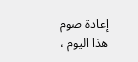إعادة صوم هذا اليوم ،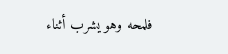فلمحه وهو يشرب أثناء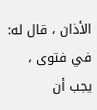الأذان ، قال له: في فتوى ، يجب أن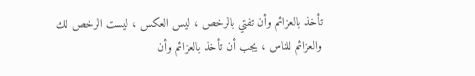تأخذ بالعزائم وأن تفتي بالرخص ، ليس العكس ، ليست الرخص لك والعزائم للناس ، يجب أن تأخذ بالعزائم وأن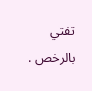تفتي بالرخص .